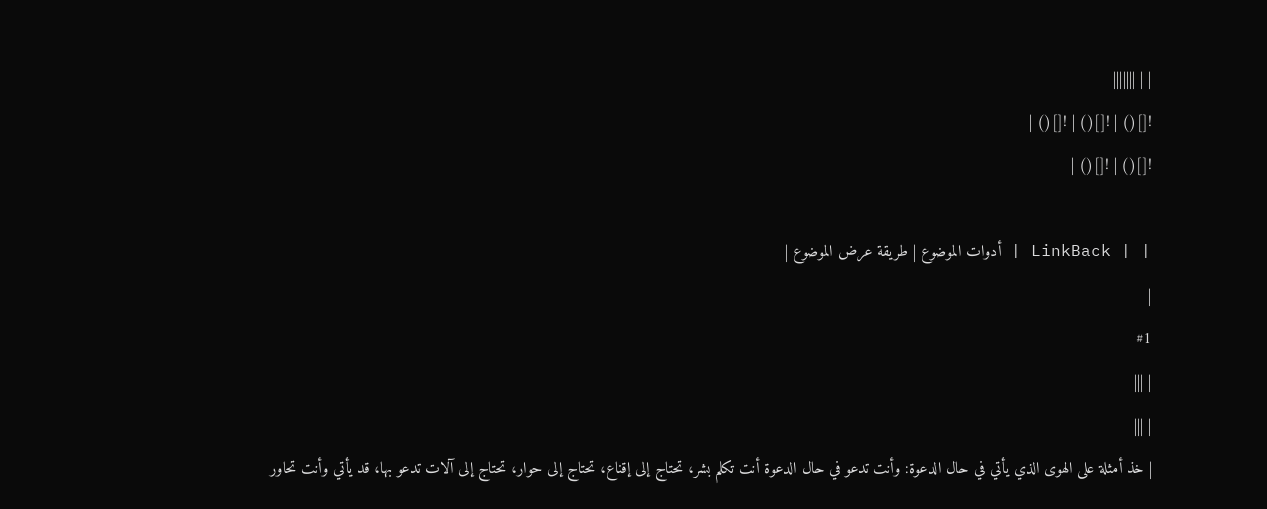| | |||||||
![]() | ![]() | ![]() |
![]() | ![]() |

| | LinkBack | أدوات الموضوع | طريقة عرض الموضوع |
|
#1
| |||
| |||
| خذ أمثلة على الهوى الذي يأتي في حال الدعوة: وأنت تدعو في حال الدعوة أنت تكلم بشر، تحتاج إلى إقناع، تحتاج إلى حوار، تحتاج إلى آلات تدعو بها، قد يأتي وأنت تحاور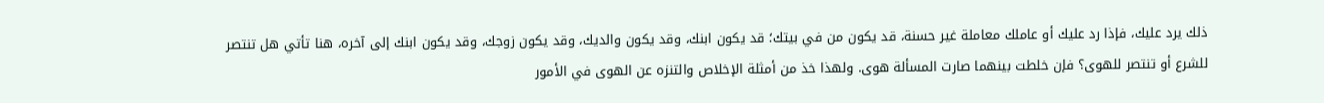ذلك يرد عليك، فإذا رد عليك أو عاملك معاملة غير حسنة، قد يكون من في بيتك؛ قد يكون ابنك، وقد يكون والديك، وقد يكون زوجك، وقد يكون ابنك إلى آخره، هنا تأتي هل تنتصر للشرع أو تنتصر للهوى؟ فإن خلطت بينهما صارت المسألة هوى. ولهذا خذ من أمثلة الإخلاص والتنزه عن الهوى في الأمور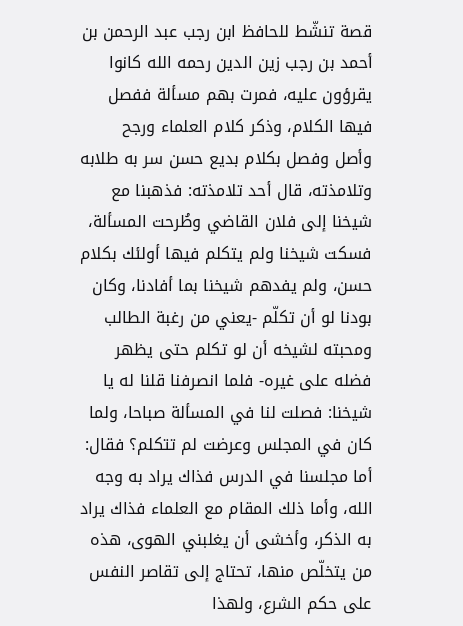قصة تنشّط للحافظ ابن رجب عبد الرحمن بن أحمد بن رجب زين الدين رحمه الله كانوا يقرؤون عليه، فمرت بهم مسألة ففصل فيها الكلام، وذكر كلام العلماء ورجح وأصل وفصل بكلام بديع حسن سر به طلابه وتلامذته، قال أحد تلامذته: فذهبنا مع شيخنا إلى فلان القاضي وطُرحت المسألة، فسكت شيخنا ولم يتكلم فيها أولئك بكلام حسن، ولم يفدهم شيخنا بما أفادنا، وكان بودنا لو أن تكلّم -يعني من رغبة الطالب ومحبته لشيخه أن لو تكلم حتى يظهر فضله على غيره- فلما انصرفنا قلنا له يا شيخنا: فصلت لنا في المسألة صباحا، ولما كان في المجلس وعرضت لم تتكلم؟ فقال: أما مجلسنا في الدرس فذاك يراد به وجه الله، وأما ذلك المقام مع العلماء فذاك يراد به الذكر، وأخشى أن يغلبني الهوى، هذه من يتخلّص منها، تحتاج إلى تقاصر النفس على حكم الشرع، ولهذا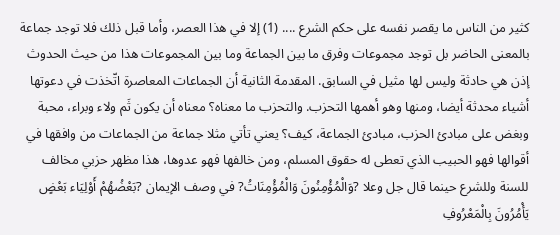كثير من الناس ما يقصر نفسه على حكم الشرع .... (1) إلا في هذا العصر، وأما قبل ذلك فلا توجد جماعة بالمعنى الحاضر بل توجد مجموعات وفرق ما بين الجماعة وما بين المجموعات هذا من حيث الحدوث إذن هي حادثة وليس لها مثيل في السابق. المقدمة الثانية أن الجماعات المعاصرة اتّخذت في دعوتها أشياء محدثة أيضا، ومنها وهو أهمها التحزب. والتحزب ما معناه؟ معناه أن يكون ثَم ولاء وبراء، محبة وبغض على مبادئ الحزب، مبادئ الجماعة، كيف؟ يعني تأتي مثلا جماعة من الجماعات من وافقها في أقوالها فهو الحبيب الذي تعطى له حقوق المسلم، ومن خالفها فهو عدوها، هذا مظهر حزبي مخالف للسنة وللشرع حينما قال جل وعلا ?وَالْمُؤْمِنُونَ وَالْمُؤْمِنَاتُ? في وصف الإيمان ?بَعْضُهُمْ أَوْلِيَاء بَعْضٍ يَأْمُرُونَ بِالْمَعْرُوفِ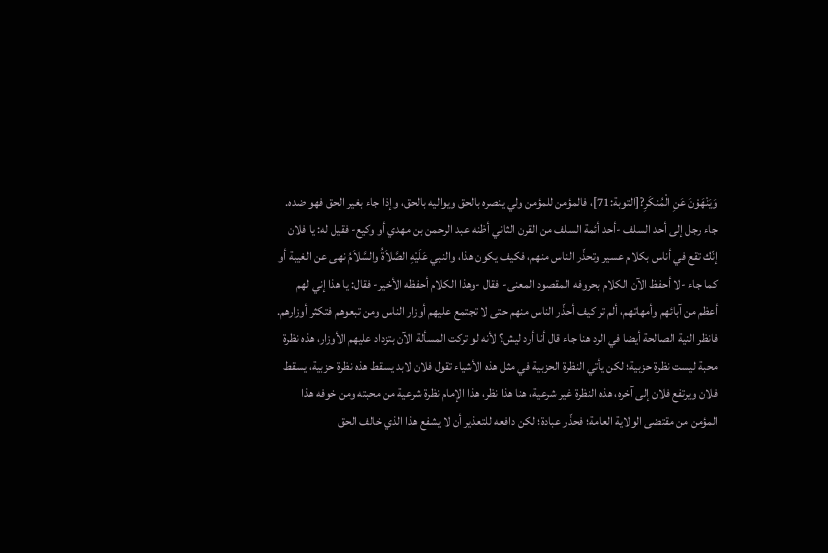وَيَنْهَوْنَ عَنِ الْمُنكَرِ?[التوبة:71]، فالمؤمن للمؤمن ولي ينصره بالحق ويواليه بالحق، وإذا جاء بغير الحق فهو ضده. جاء رجل إلى أحد السلف -أحد أئمة السلف من القرن الثاني أظنه عبد الرحمن بن مهدي أو وكيع- فقيل له: يا فلان إنّك تقع في أناس بكلام عسير وتحذّر الناس منهم، فكيف يكون هذا، والنبي عَلَيْهِ الصَّلاَةُ والسَّلاَمُ نهى عن الغيبة أو كما جاء -لا أحفظ الآن الكلام بحروفه المقصود المعنى- فقال -وهذا الكلام أحفظه الأخير- فقال: يا هذا إني لهم أعظم من آبائهم وأمهاتهم، ألم تر كيف أحذّر الناس منهم حتى لا تجتمع عليهم أوزار الناس ومن تبعوهم فتكثر أوزارهم. فانظر النية الصالحة أيضا في الرد هنا جاء قال أنا أرد ليش؟ لأنه لو تركت المسألة الآن بتزداد عليهم الأوزار، هذه نظرة محبة ليست نظرة حزبية؛ لكن يأتي النظرة الحزبية في مثل هذه الأشياء تقول فلان لابد يسقط هذه نظرة حزبية، يسقط فلان ويرتفع فلان إلى آخره، هذه النظرة غير شرعية، هنا هذا نظر، هذا الإمام نظرة شرعية من محبته ومن خوفه هذا المؤمن من مقتضى الولاية العامة؛ فحذّر عبادة؛ لكن دافعه للتعذير أن لا يشفع هذا الذي خالف الحق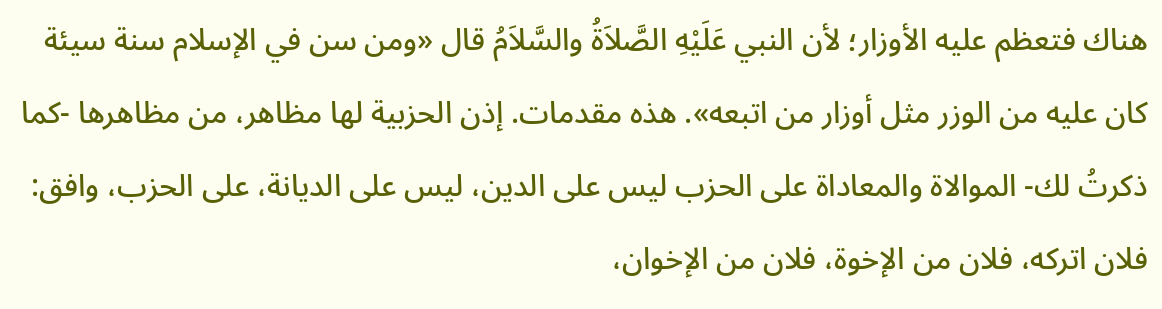هناك فتعظم عليه الأوزار؛ لأن النبي عَلَيْهِ الصَّلاَةُ والسَّلاَمُ قال «ومن سن في الإسلام سنة سيئة كان عليه من الوزر مثل أوزار من اتبعه». هذه مقدمات. إذن الحزبية لها مظاهر، من مظاهرها -كما ذكرتُ لك- الموالاة والمعاداة على الحزب ليس على الدين، ليس على الديانة، على الحزب، وافق: فلان اتركه، فلان من الإخوة، فلان من الإخوان،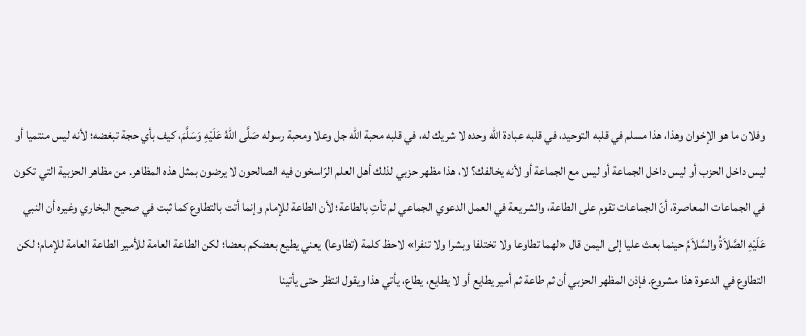وفلان ما هو الإخوان وهذا، هذا مسلم في قلبه التوحيد، في قلبه عبادة الله وحده لا شريك له، في قلبه محبة الله جل وعلا ومحبة رسوله صَلَّى اللهُ عَلَيْهِ وَسَلَّمَ، كيف بأي حجة تبغضه؛ لأنه ليس منتميا أو ليس داخل الحزب أو ليس داخل الجماعة أو ليس مع الجماعة أو لأنه يخالفك؟ لا، هذا مظهر حزبي لذلك أهل العلم الرّاسخون فيه الصالحون لا يرضون بمثل هذه المظاهر. من مظاهر الحزبية التي تكون في الجماعات المعاصرة، أنّ الجماعات تقوم على الطاعة، والشريعة في العمل الدعوي الجماعي لم تأتِ بالطاعة؛ لأن الطاعة للإمام وإنما أتت بالتطاوع كما ثبت في صحيح البخاري وغيره أن النبي عَلَيْهِ الصَّلاَةُ والسَّلاَمُ حينما بعث عليا إلى اليمن قال «لهما تطاوعا ولا تختلفا وبشرا ولا تنفرا» لاحظ كلمة (تطاوعا) يعني يطيع بعضكم بعضا؛ لكن الطاعة العامة للأمير الطاعة العامة للإمام؛ لكن التطاوع في الدعوة هذا مشروع. فإذن المظهر الحزبي أن ثم طاعة ثم أمير يطايع أو لا يطايع، يطاع، يأتي هذا ويقول انتظر حتى يأتينا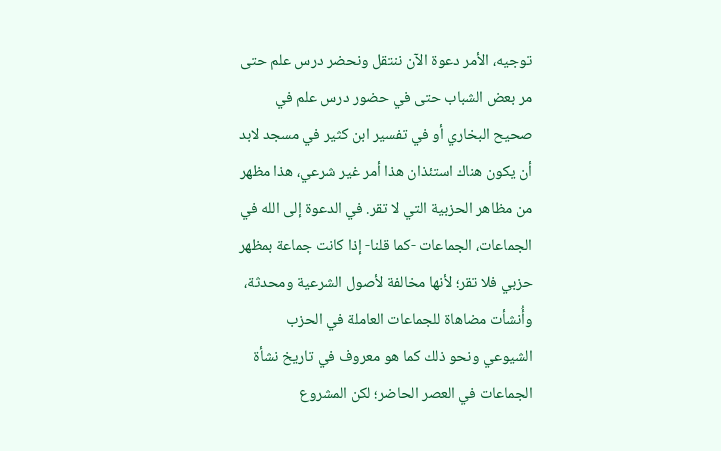توجيه، الأمر دعوة الآن ننتقل ونحضر درس علم حتى مر بعض الشباب حتى في حضور درس علم في صحيح البخاري أو في تفسير ابن كثير في مسجد لابد أن يكون هناك استئذان هذا أمر غير شرعي، هذا مظهر من مظاهر الحزبية التي لا تقر. في الدعوة إلى الله في الجماعات، الجماعات -كما قلنا- إذا كانت جماعة بمظهر حزبي فلا تقر؛ لأنها مخالفة لأصول الشرعية ومحدثة، وأُنشأت مضاهاة للجماعات العاملة في الحزب الشيوعي ونحو ذلك كما هو معروف في تاريخ نشأة الجماعات في العصر الحاضر؛ لكن المشروع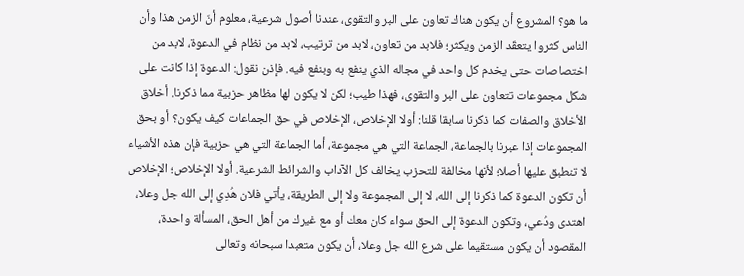ما هو؟ المشروع أن يكون هناك تعاون على البر والتقوى، عندنا أصول شرعية، معلوم أنّ الزمن هذا وأن الناس كثروا يتعقّد الزمن ويكثر؛ فلابد من تعاون، لابد من ترتيب، لابد من نظام في الدعوة، لابد من اختصاصات حتى يخدم كل واحد في مجاله الذي ينفع به وبنفع فيه. فإذن نقول: الدعوة إذا كانت على شكل مجموعات تتعاون على البر والتقوى، فهذا طيب؛ لكن لا يكون لها مظاهر حزبية مما ذكرنا. أخلاق الأخلاق والصفات كما ذكرنا سابقا قلنا: أولا الإخلاص، الإخلاص في حق الجماعات كيف يكون؟ أو بحق المجموعات إذا عبرنا بالجماعة، الجماعة التي هي مجموعة، أما الجماعة التي هي حزبية فإن هذه الأشياء لا تنطبق عليها أصلا؛ لأنها مخالفة للتحزب يخالف كل الآداب والشرائط الشرعية. أولا الإخلاص؛ الإخلاص أن تكون الدعوة كما ذكرنا إلى الله، لا إلى المجموعة ولا إلى الطريقة، يأتي فلان هُدِي إلى الله جل وعلا، اهتدى ودُعي، وتكون الدعوة إلى الحق سواء كان معك أو مع غيرك من أهل الحق، المسألة واحدة، المقصود أن يكون مستقيما على شرع الله جل وعلا، أن يكون متعبدا سبحانه وتعالى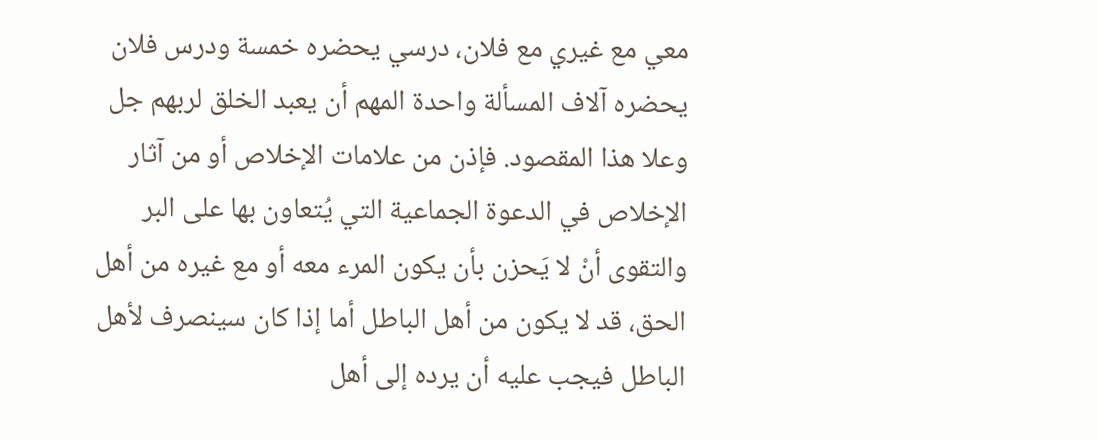معي مع غيري مع فلان، درسي يحضره خمسة ودرس فلان يحضره آلاف المسألة واحدة المهم أن يعبد الخلق لربهم جل وعلا هذا المقصود. فإذن من علامات الإخلاص أو من آثار الإخلاص في الدعوة الجماعية التي يُتعاون بها على البر والتقوى أنْ لا يَحزن بأن يكون المرء معه أو مع غيره من أهل الحق، قد لا يكون من أهل الباطل أما إذا كان سينصرف لأهل الباطل فيجب عليه أن يرده إلى أهل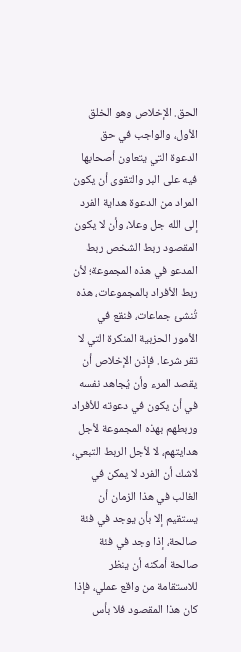الحق. الإخلاص وهو الخلق الأول، والواجب في حق الدعوة التي يتعاون أصحابها فيه على البر والتقوى أن يكون المراد من الدعوة هداية الفرد إلى الله جل وعلا، وأن لا يكون المقصود ربط الشخص ربط المدعو في هذه المجموعة؛ لأن ربط الأفراد بالمجموعات، هذه تُنشئ جماعات، فنقع في الأمور الحزبية المنكرة التي لا تقر شرعا. فإذن الإخلاص أن يقصد المرء وأن يُجاهد نفسه في أن يكون في دعوته للأفراد وربطهم بهذه المجموعة لأجل هدايتهم، لا لأجل الربط التبعي، لاشك أن الفرد لا يمكن في الغالب في هذا الزمان أن يستقيم إلا بأن يوجد في فئة صالحة، إذا وجد في فئة صالحة أمكنه أن ينظر للاستقامة من واقع عملي، فإذا كان هذا المقصود فلا بأس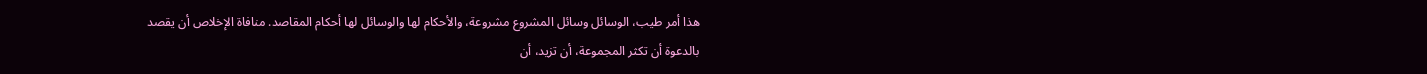هذا أمر طيب، الوسائل وسائل المشروع مشروعة، والأحكام لها والوسائل لها أحكام المقاصد. منافاة الإخلاص أن يقصد بالدعوة أن تكثر المجموعة، أن تزيد، أن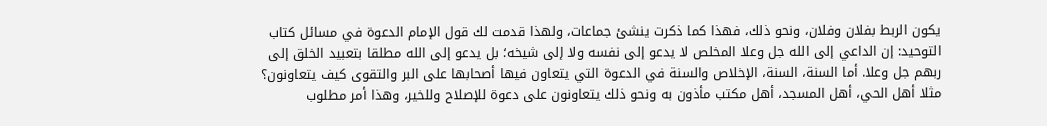يكون الربط بفلان وفلان، ونحو ذلك، فهذا كما ذكرت ينشئ جماعات، ولهذا قدمت لك قول الإمام الدعوة في مسائل كتاب التوحيد: إن الداعي إلى الله جل وعلا المخلص لا يدعو إلى نفسه ولا إلى شيخه؛ بل يدعو إلى الله مطلقا بتعبيد الخلق إلى ربهم جل وعلا. أما السنة، السنة، الإخلاص والسنة في الدعوة التي يتعاون فيها أصحابها على البر والتقوى كيف يتعاونون؟ مثلا أهل الحي، أهل المسجد، أهل مكتب مأذون به ونحو ذلك يتعاونون على دعوة للإصلاح وللخير، وهذا أمر مطلوب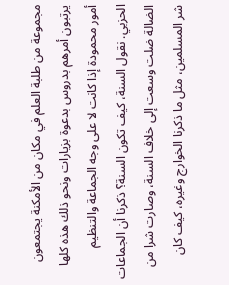مجموعة من طلبة العلم في مكان من الأمكنة يجتمعون يرتبون أمرهم بدروس بدعوة بزيارات ونحو ذلك هذه كلها أمور محمودة إذا كانت لا على وجه الجماعة والتنظيم الحزبي. نقول السنة، كيف تكون السنة؟ ذكرنا أن الجماعات الضالة ضلت وسعت إلى خلاف السنة، وصارت شرا من شر المسلمين، مثل ما ذكرنا الخوارج وغيره، كيف كان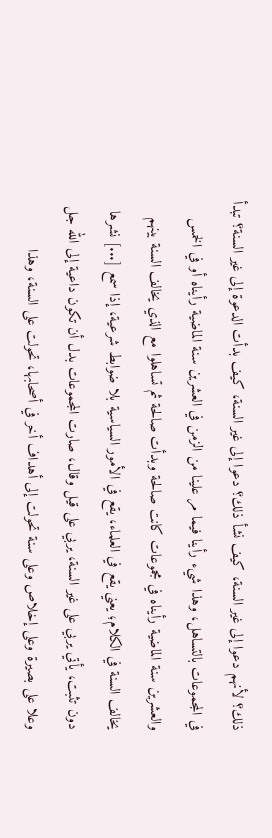ذلك؟ لأنهم دعوا إلى غير السنة، كيف نشأ ذلك؟ دعوا إلى غير السنة، كيف بدأت الدعوة إلى غير السنة؟ تبدأ في المجموعات بالتساهل، وهذا شيء رأينا فيما مر علينا من الزمن في العشرين سنة الماضية رأيناه أو في الخمس والعشرين سنة الماضية رأيناه في مجموعات كانت صالحة وبدأت صالحة ثم تساهلوا مع الذي يخالف السنة بينهم يخالف السنة في الكلام؛ يعني يقع في العلماء، يقع في الأمور السياسية بلا ضوابط شرعية، إذا سمع [...] نشرها دون تثبت، يأتي يربي على غير السنة، يربي على قيل وقال، صارت المجموعات بدل أن تكون داعية إلى الله جل وعلا على بصيرة وعلى إخلاص وعلى سنة تحولت إلى أهداف أخر في أصحابها، تحولت على السنة، وهذا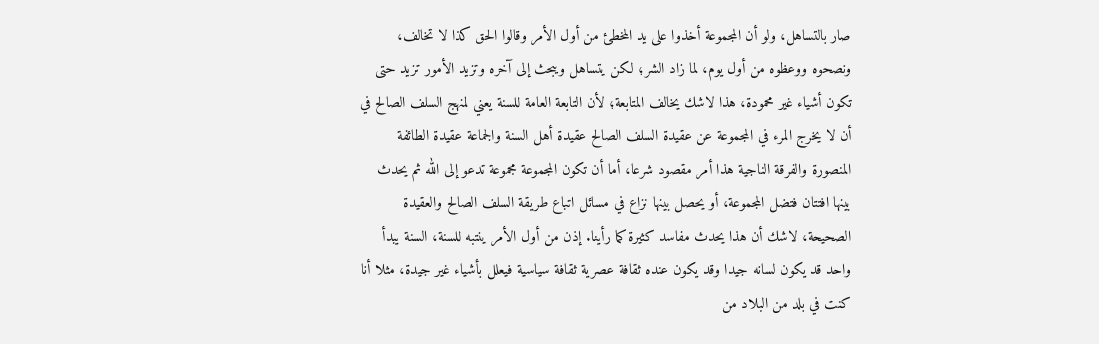صار بالتساهل، ولو أن المجموعة أخذوا على يد المخطئ من أول الأمر وقالوا الحق كذا لا تخالف، ونصحوه ووعظوه من أول يوم، لما زاد الشر؛ لكن يتساهل ويبحث إلى آخره وتزيد الأمور تزيد حتى تكون أشياء غير محمودة، هذا لاشك يخالف المتابعة؛ لأن التابعة العامة للسنة يعني لمنهج السلف الصالح في أن لا يخرج المرء في المجموعة عن عقيدة السلف الصالح عقيدة أهل السنة والجماعة عقيدة الطائفة المنصورة والفرقة الناجية هذا أمر مقصود شرعا، أما أن تكون المجموعة مجموعة تدعو إلى الله ثم يحدث بينها افتتان فتضل المجموعة، أو يحصل بينها نزاع في مسائل اتباع طريقة السلف الصالح والعقيدة الصحيحة، لاشك أن هذا يحدث مفاسد كثيرة كما رأينا. إذن من أول الأمر ينتبه للسنة، السنة يبدأ واحد قد يكون لسانه جيدا وقد يكون عنده ثقافة عصرية ثقافة سياسية فيعلل بأشياء غير جيدة، مثلا أنا كنت في بلد من البلاد من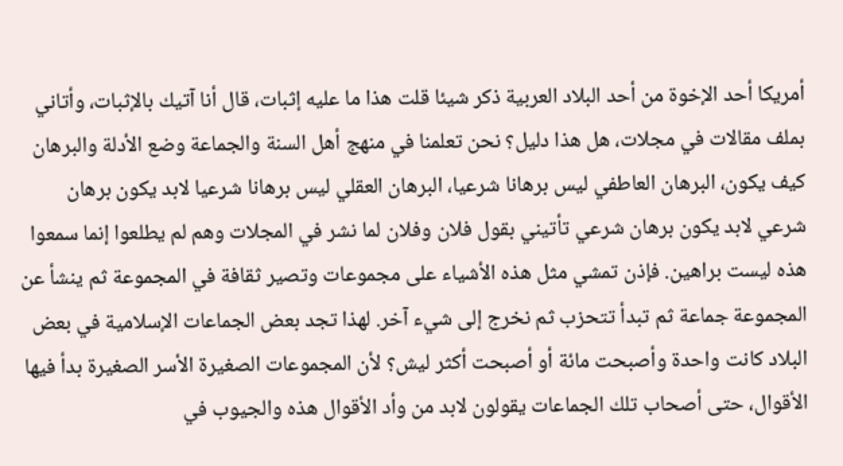أمريكا أحد الإخوة من أحد البلاد العربية ذكر شيئا قلت هذا ما عليه إثبات، قال أنا آتيك بالإثبات، وأتاني بملف مقالات في مجلات، هل هذا دليل؟ نحن تعلمنا في منهج أهل السنة والجماعة وضع الأدلة والبرهان كيف يكون، البرهان العاطفي ليس برهانا شرعيا، البرهان العقلي ليس برهانا شرعيا لابد يكون برهان شرعي لابد يكون برهان شرعي تأتيني بقول فلان وفلان لما نشر في المجلات وهم لم يطلعوا إنما سمعوا هذه ليست براهين. فإذن تمشي مثل هذه الأشياء على مجموعات وتصير ثقافة في المجموعة ثم ينشأ عن المجموعة جماعة ثم تبدأ تتحزب ثم نخرج إلى شيء آخر. لهذا تجد بعض الجماعات الإسلامية في بعض البلاد كانت واحدة وأصبحت مائة أو أصبحت أكثر ليش؟ لأن المجموعات الصغيرة الأسر الصغيرة بدأ فيها الأقوال، حتى أصحاب تلك الجماعات يقولون لابد من وأد الأقوال هذه والجيوب في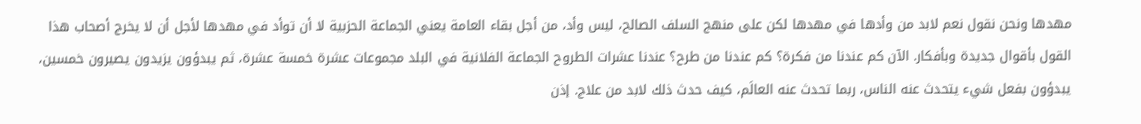مهدها ونحن نقول نعم لابد من وأدها في مهدها لكن على منهج السلف الصالح، ليس وأد، من أجل بقاء العامة يعني الجماعة الحزبية لا أن توأد في مهدها لأجل أن لا يخرج أصحاب هذا القول بأقوال جديدة وبأفكار. الآن كم عندنا من فكرة؟ كم عندنا من طرح؟ عندنا عشرات الطروح الجماعة الفلانية في البلد مجموعات عشرة خمسة عشرة، ثم يبدؤون يزيدون يصيرون خمسين، يبدؤون بفعل شيء يتحدث عنه الناس، ربما تحدث عنه العالَم، كيف حدث ذلك لابد من علاج. إذن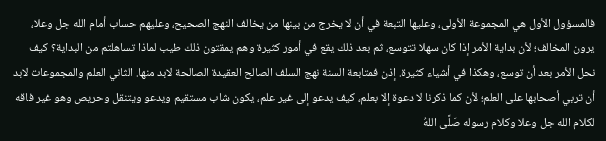فالمسؤول الأول هي المجموعة الأولى، وعليها التبعة في أن لا يخرج من بينها من يخالف النهج الصحيح، وعليهم حساب أمام الله جل وعلا، يرون المخالف؛ لأن بداية الأمر إذا كان سهلا تتوسع، ثم بعد ذلك يقع في أمور كثيرة وهم يمقتون ذلك طيب لماذا تساهلتم من البداية؟ كيف نحل الأمر بعد أن توسع، وهكذا في أشياء كثيرة. إذن فمتابعة السنة نهج السلف الصالح العقيدة الصالحة لابد منها. الثاني العلم والمجموعات لابد أن تربي أصحابها على العلم؛ لأن كما ذكرنا لا دعوة إلا بعلم، كيف يدعو إلى غير علم، يكون شاب مستقيم ويدعو ويتنقل وحريص وهو غير فاقه لكلام الله جل وعلا وكلام رسوله صَلَّى اللهُ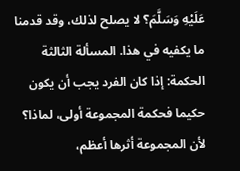عَلَيْهِ وَسَلَّمَ؟ لا يصلح لذلك، وقد قدمنا ما يكفيه في هذا. المسألة الثالثة الحكمة: إذا كان الفرد يجب أن يكون حكيما فحكمة المجموعة أولى، لماذا؟ لأن المجموعة أثرها أعظم،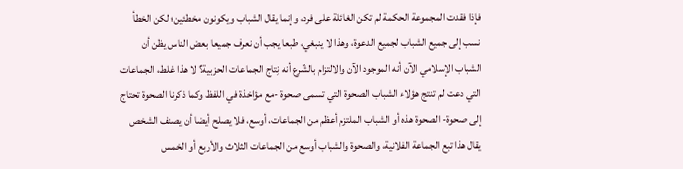فإذا فقدت المجموعة الحكمة لم تكن الغائلة على فرد، وإنما يقال الشباب ويكونون مخطئين؛ لكن الخطأ نسب إلى جميع الشباب لجميع الدعوة، وهذا لا ينبغي، طبعا يجب أن نعرف جميعا بعض الناس يظن أن الشباب الإسلامي الآن أنه الموجود الآن والالتزام بالشّرع أنه نِتاج الجماعات الحزبية؟ لا هذا غلط، الجماعات التي دعت لم تنتج هؤلاء الشباب الصحوة التي تسمى صحوة -مع مؤاخذة في اللفظ وكما ذكرنا الصحوة تحتاج إلى صحوة- الصحوة هذه أو الشباب الملتزم أعظم من الجماعات، أوسع، فلا يصلح أيضا أن يصنف الشخص يقال هذا تبع الجماعة الفلانية، والصحوة والشباب أوسع من الجماعات الثلاث والأربع أو الخمس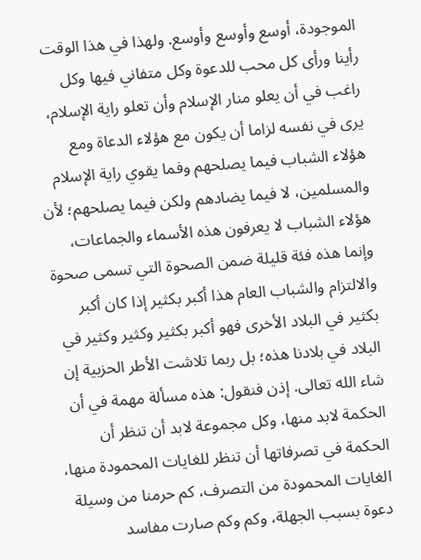الموجودة، أوسع وأوسع وأوسع. ولهذا في هذا الوقت رأينا ورأى كل محب للدعوة وكل متفاني فيها وكل راغب في أن يعلو منار الإسلام وأن تعلو راية الإسلام، يرى في نفسه لزاما أن يكون مع هؤلاء الدعاة ومع هؤلاء الشباب فيما يصلحهم وفما يقوي راية الإسلام والمسلمين، لا فيما يضادهم ولكن فيما يصلحهم؛ لأن هؤلاء الشباب لا يعرفون هذه الأسماء والجماعات، وإنما هذه فئة قليلة ضمن الصحوة التي تسمى صحوة والالتزام والشباب العام هذا أكبر بكثير إذا كان أكبر بكثير في البلاد الأخرى فهو أكبر بكثير وكثير وكثير في البلاد في بلادنا هذه؛ بل ربما تلاشت الأطر الحزبية إن شاء الله تعالى. إذن فنقول: هذه مسألة مهمة في أن الحكمة لابد منها، وكل مجموعة لابد أن تنظر أن الحكمة في تصرفاتها أن تنظر للغايات المحمودة منها، الغايات المحمودة من التصرف، كم حرمنا من وسيلة دعوة بسبب الجهلة، وكم وكم صارت مفاسد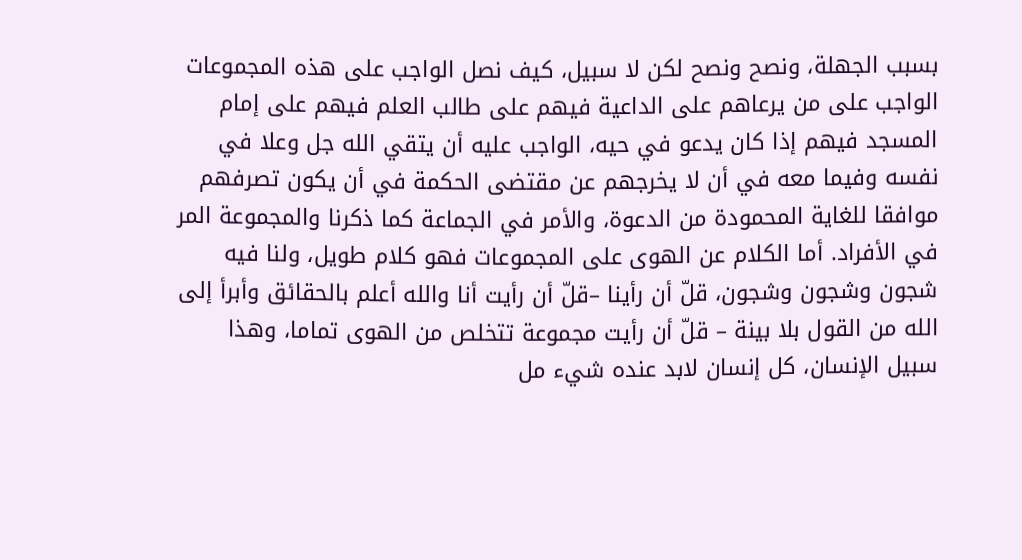بسبب الجهلة، ونصح ونصح لكن لا سبيل، كيف نصل الواجب على هذه المجموعات الواجب على من يرعاهم على الداعية فيهم على طالب العلم فيهم على إمام المسجد فيهم إذا كان يدعو في حيه، الواجب عليه أن يتقي الله جل وعلا في نفسه وفيما معه في أن لا يخرجهم عن مقتضى الحكمة في أن يكون تصرفهم موافقا للغاية المحمودة من الدعوة، والأمر في الجماعة كما ذكرنا والمجموعة المر في الأفراد. أما الكلام عن الهوى على المجموعات فهو كلام طويل، ولنا فيه شجون وشجون وشجون، قلّ أن رأينا –قلّ أن رأيت أنا والله أعلم بالحقائق وأبرأ إلى الله من القول بلا بينة – قلّ أن رأيت مجموعة تتخلص من الهوى تماما، وهذا سبيل الإنسان، كل إنسان لابد عنده شيء مل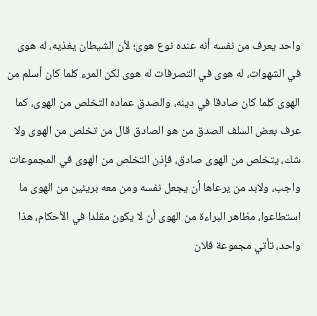واحد يعرف من نفسه أنه عنده نوع هوى؛ لأن الشيطان يغذيه، له هوى في الشهوات، له هوى في التصرفات له هوى لكن المرء كلما كان أسلم من الهوى كلما كان صادقا في دينه، والصدق عماده التخلص من الهوى، كما عرف بعض السلف الصدق من هو الصادق قال من تخلص من الهوى ولا شك، يتخلص من الهوى صادق، فإذن التخلص من الهوى في المجموعات واجب، ولابد من يرعاها أن يجعل نفسه ومن معه بريئين من الهوى ما استطاعوا، مظاهر البراءة من الهوى أن لا يكون مقلدا في الأحكام، هذا واحد، تأتي مجموعة فلان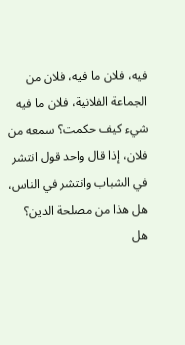فيه، فلان ما فيه، فلان من الجماعة الفلانية، فلان ما فيه شيء كيف حكمت؟ سمعه من فلان، إذا قال واحد قول انتشر في الشباب وانتشر في الناس، هل هذا من مصلحة الدين؟ هل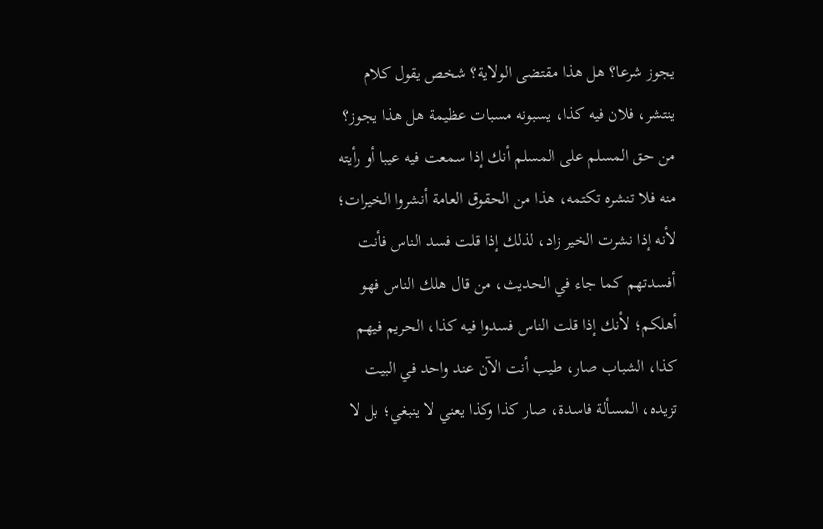يجوز شرعا؟ هل هذا مقتضى الولاية؟ شخص يقول كلام ينتشر، فلان فيه كذا، يسبونه مسبات عظيمة هل هذا يجوز؟ من حق المسلم على المسلم أنك إذا سمعت فيه عيبا أو رأيته منه فلا تنشره تكتمه، هذا من الحقوق العامة أنشروا الخيرات؛ لأنه إذا نشرت الخير زاد، لذلك إذا قلت فسد الناس فأنت أفسدتهم كما جاء في الحديث، من قال هلك الناس فهو أهلكم؛ لأنك إذا قلت الناس فسدوا فيه كذا، الحريم فيهم كذا، الشباب صار، طيب أنت الآن عند واحد في البيت تزيده، المسألة فاسدة، صار كذا وكذا يعني لا ينبغي؛ بل لا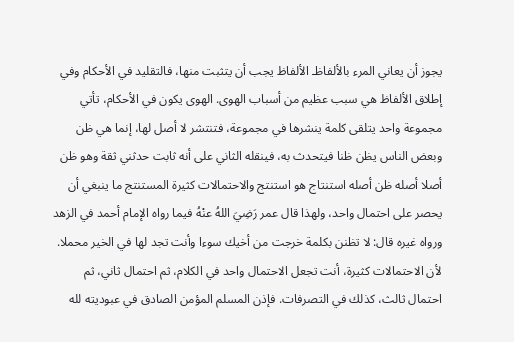يجوز أن يعاني المرء بالألفاظـ الألفاظ يجب أن يتثبت منها، فالتقليد في الأحكام وفي إطلاق الألفاظ هي سبب عظيم من أسباب الهوى. الهوى يكون في الأحكام، تأتي مجموعة واحد يتلقى كلمة ينشرها في مجموعة، فتنتشر لا أصل لها، إنما هي ظن وبعض الناس يظن ظنا فيتحدث به، فينقله الثاني على أنه ثابت حدثني ثقة وهو ظن أصلا أصله ظن أصله استنتاج هو استنتج والاحتمالات كثيرة المستنتج ما ينبغي أن يحصر على احتمال واحد، ولهذا قال عمر رَضِيَ اللهُ عنْهُ فيما رواه الإمام أحمد في الزهد ورواه غيره قال: لا تظنن بكلمة خرجت من أخيك سوءا وأنت تجد لها في الخير محملا. لأن الاحتمالات كثيرة، أنت تجعل الاحتمال واحد في الكلام، ثم احتمال ثاني، ثم احتمال ثالث، كذلك في التصرفات. فإذن المسلم المؤمن الصادق في عبوديته لله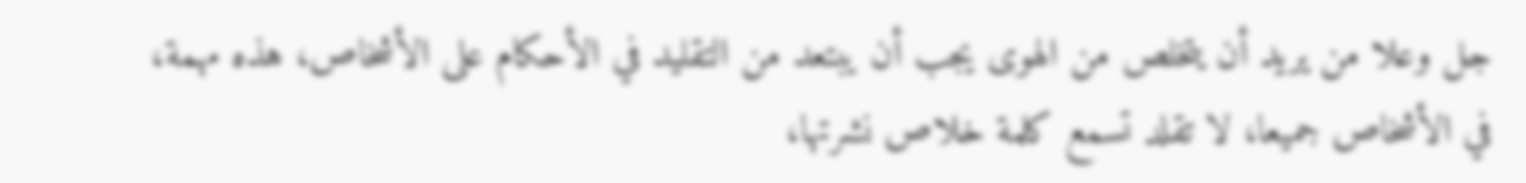جل وعلا من يريد أن يتخلص من الهوى يجب أن يبتعد من التقليد في الأحكام على الأشخاص، هذه مهمة، في الأشخاص جميعا، لا تقلد تسمع كلمة خلاص نشرتها،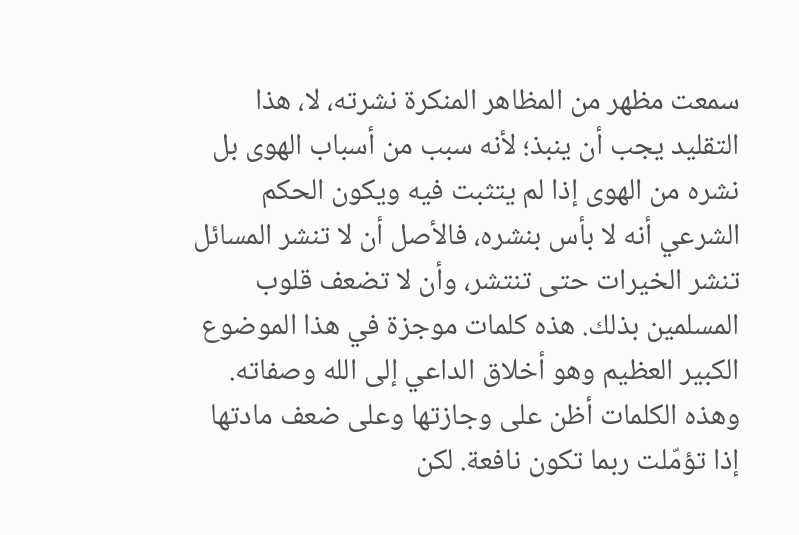سمعت مظهر من المظاهر المنكرة نشرته، لا، هذا التقليد يجب أن ينبذ؛ لأنه سبب من أسباب الهوى بل نشره من الهوى إذا لم يتثبت فيه ويكون الحكم الشرعي أنه لا بأس بنشره، فالأصل أن لا تنشر المسائل تنشر الخيرات حتى تنتشر، وأن لا تضعف قلوب المسلمين بذلك. هذه كلمات موجزة في هذا الموضوع الكبير العظيم وهو أخلاق الداعي إلى الله وصفاته. وهذه الكلمات أظن على وجازتها وعلى ضعف مادتها إذا تؤمّلت ربما تكون نافعة. لكن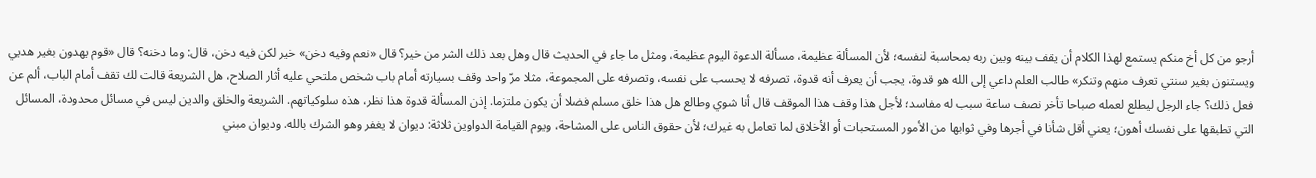أرجو من كل أخ منكم يستمع لهذا الكلام أن يقف بينه وبين ربه بمحاسبة لنفسه؛ لأن المسألة عظيمة، مسألة الدعوة اليوم عظيمة، ومثل ما جاء في الحديث قال وهل بعد ذلك الشر من خير؟ قال «نعم وفيه دخن» خير لكن فيه دخن، قال: وما دخنه؟ قال «قوم يهدون بغير هديي ويستنون بغير سنتي تعرف منهم وتنكر» طالب العلم داعي إلى الله هو قدوة، يجب أن يعرف أنه قدوة، تصرفه لا يحسب على نفسه، وتصرفه على المجموعة، مثلا مرّ واحد وقف بسيارته أمام باب شخص ملتحي عليه أثار الصلاح، هل الشريعة قالت لك تقف أمام الباب، ألم عن فعل ذلك؟ جاء الرجل ليطلع لعمله صباحا تأخر نصف ساعة سبب له مفاسد؛ لأجل هذا وقف هذا الموقف قال أنا شوي وطالع هل هذا خلق مسلم فضلا أن يكون ملتزما. إذن المسألة قدوة هذا نظر، هذه سلوكياتهم. الشريعة والخلق والدين ليس في مسائل محدودة، المسائل التي تطبقها على نفسك أهون؛ يعني أقل شأنا في أجرها وفي ثوابها من الأمور المستحبات أو الأخلاق لما تعامل به غيرك؛ لأن حقوق الناس على المشاحة، ويوم القيامة الدواوين ثلاثة: ديوان لا يغفر وهو الشرك بالله. وديوان مبني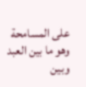على المسامحة وهو ما بين العبد وبين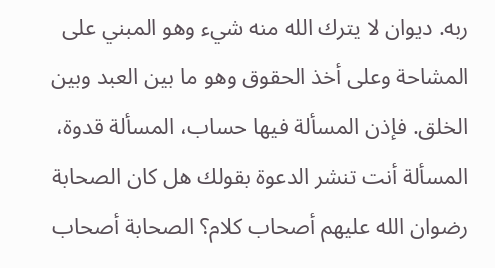ربه. ديوان لا يترك الله منه شيء وهو المبني على المشاحة وعلى أخذ الحقوق وهو ما بين العبد وبين الخلق. فإذن المسألة فيها حساب، المسألة قدوة، المسألة أنت تنشر الدعوة بقولك هل كان الصحابة رضوان الله عليهم أصحاب كلام؟ الصحابة أصحاب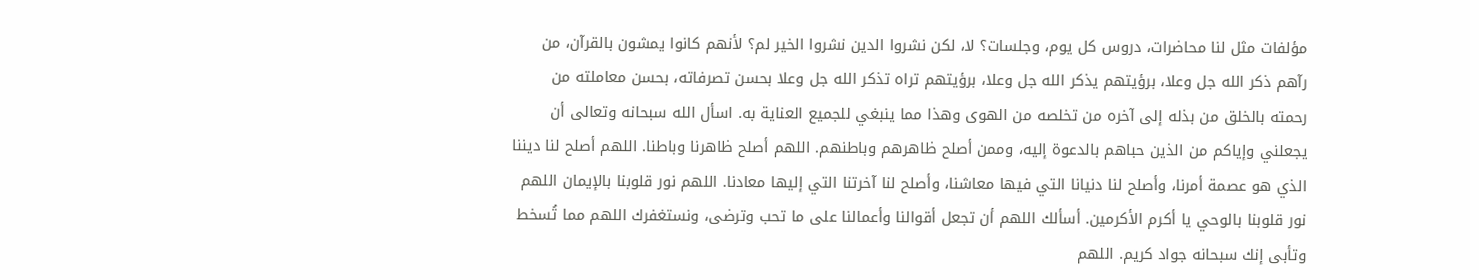مؤلفات مثل لنا محاضرات، دروس كل يوم، وجلسات؟ لا، لكن نشروا الدين نشروا الخير لم؟ لأنهم كانوا يمشون بالقرآن، من رآهم ذكر الله جل وعلا، برؤيتهم يذكر الله جل وعلا، برؤيتهم تراه تذكر الله جل وعلا بحسن تصرفاته، بحسن معاملته من رحمته بالخلق من بذله إلى آخره من تخلصه من الهوى وهذا مما ينبغي للجميع العناية به. اسأل الله سبحانه وتعالى أن يجعلني وإياكم من الذين حباهم بالدعوة إليه، وممن أصلح ظاهرهم وباطنهم. اللهم أصلح ظاهرنا وباطنا. اللهم أصلح لنا ديننا الذي هو عصمة أمرنا، وأصلح لنا دنيانا التي فيها معاشنا، وأصلح لنا آخرتنا التي إليها معادنا. اللهم نور قلوبنا بالإيمان اللهم نور قلوبنا بالوحي يا أكرم الأكرمين. أسألك اللهم أن تجعل أقوالنا وأعمالنا على ما تحب وترضى، ونستغفرك اللهم مما تُسخط وتأبى إنك سبحانه جواد كريم. اللهم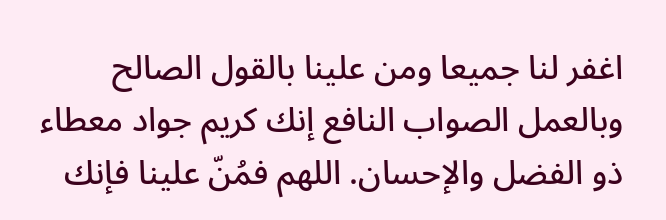اغفر لنا جميعا ومن علينا بالقول الصالح وبالعمل الصواب النافع إنك كريم جواد معطاء ذو الفضل والإحسان. اللهم فمُنّ علينا فإنك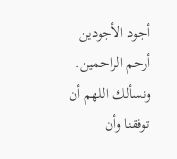أجود الأجودين أرحم الراحمين. ونسألك اللهم أن توفقنا وأن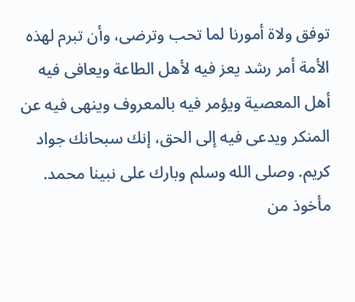توفق ولاة أمورنا لما تحب وترضى، وأن تبرم لهذه الأمة أمر رشد يعز فيه لأهل الطاعة ويعافى فيه أهل المعصية ويؤمر فيه بالمعروف وينهى فيه عن المنكر ويدعى فيه إلى الحق، إنك سبحانك جواد كريم. وصلى الله وسلم وبارك على نبينا محمد. مأخوذ من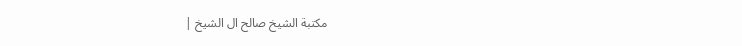مكتبة الشيخ صالح ال الشيخ |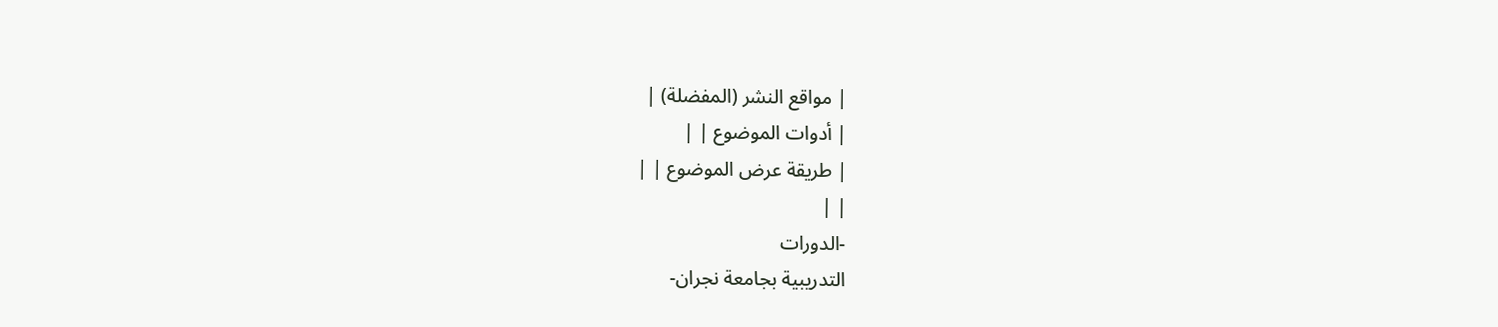| مواقع النشر (المفضلة) |
| أدوات الموضوع | |
| طريقة عرض الموضوع | |
| |
-الدورات
التدريبية بجامعة نجران-